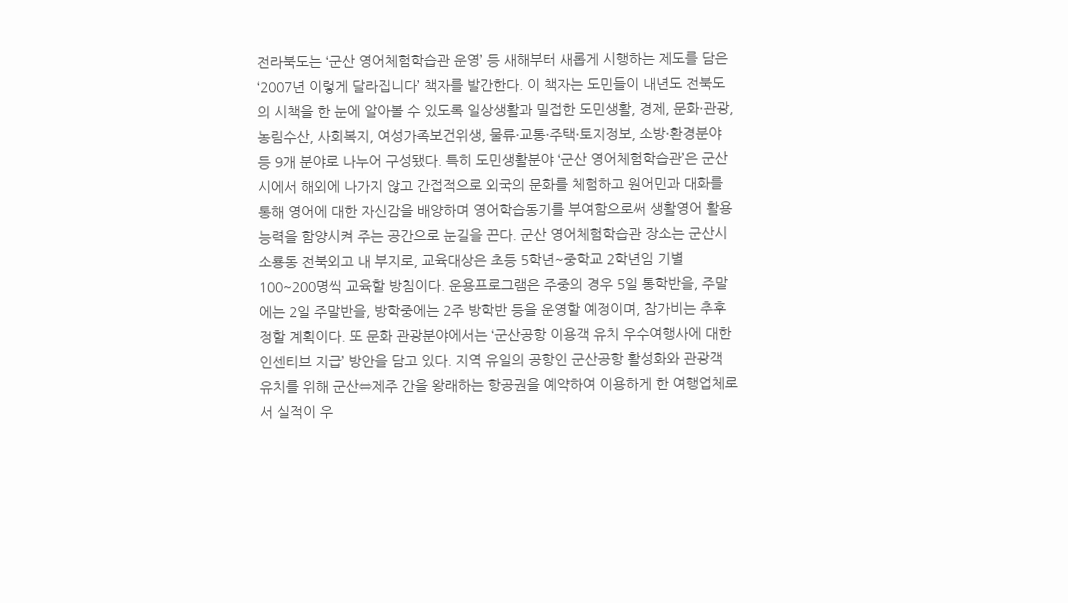전라북도는 ‘군산 영어체험학습관 운영’ 등 새해부터 새롭게 시행하는 제도를 담은 ‘2007년 이렇게 달라집니다’ 책자를 발간한다. 이 책자는 도민들이 내년도 전북도의 시책을 한 눈에 알아볼 수 있도록 일상생활과 밀접한 도민생활, 경제, 문화·관광, 농림수산, 사회복지, 여성가족보건위생, 물류·교통·주택·토지정보, 소방·환경분야 등 9개 분야로 나누어 구성됐다. 특히 도민생활분야 ‘군산 영어체험학습관’은 군산시에서 해외에 나가지 않고 간접적으로 외국의 문화를 체험하고 원어민과 대화를 통해 영어에 대한 자신감을 배양하며 영어학습동기를 부여함으로써 생활영어 활용능력을 함양시켜 주는 공간으로 눈길을 끈다. 군산 영어체험학습관 장소는 군산시 소룡동 전북외고 내 부지로, 교육대상은 초등 5학년~중학교 2학년임 기별 100~200명씩 교육할 방침이다. 운용프로그램은 주중의 경우 5일 통학반을, 주말에는 2일 주말반을, 방학중에는 2주 방학반 등을 운영할 예정이며, 참가비는 추후 정할 계획이다. 또 문화 관광분야에서는 ‘군산공항 이용객 유치 우수여행사에 대한 인센티브 지급’ 방안을 담고 있다. 지역 유일의 공항인 군산공항 활성화와 관광객 유치를 위해 군산⇔제주 간을 왕래하는 항공권을 예약하여 이용하게 한 여행업체로서 실적이 우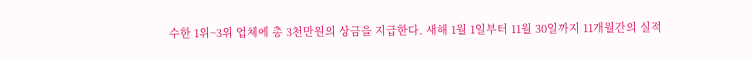수한 1위~3위 업체에 총 3천만원의 상금을 지급한다. 새해 1월 1일부터 11월 30일까지 11개월간의 실적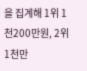을 집계해 1위 1천200만원, 2위 1천만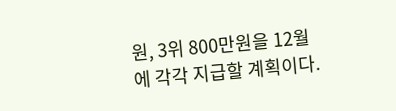원, 3위 800만원을 12월에 각각 지급할 계획이다.